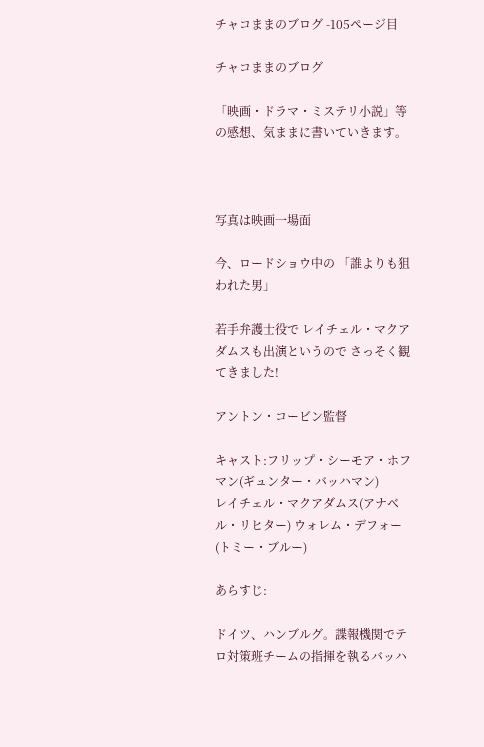チャコままのブログ -105ページ目

チャコままのブログ

「映画・ドラマ・ミステリ小説」等の感想、気ままに書いていきます。



写真は映画一場面

今、ロードショウ中の 「誰よりも狙われた男」

若手弁護士役で レイチェル・マクアダムスも出演というので さっそく観てきました!

アントン・コービン監督

キャスト:フリップ・シーモア・ホフマン(ギュンター・バッハマン)
レイチェル・マクアダムス(アナベル・リヒター) ウォレム・デフォー(トミー・ブルー)

あらすじ:

ドイツ、ハンブルグ。諜報機関でテロ対策班チームの指揮を執るバッハ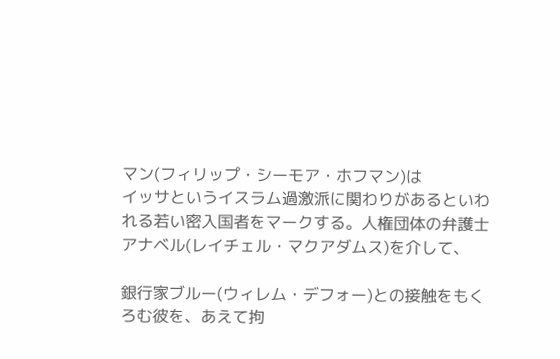マン(フィリップ・シーモア・ホフマン)は
イッサというイスラム過激派に関わりがあるといわれる若い密入国者をマークする。人権団体の弁護士アナベル(レイチェル・マクアダムス)を介して、

銀行家ブルー(ウィレム・デフォー)との接触をもくろむ彼を、あえて拘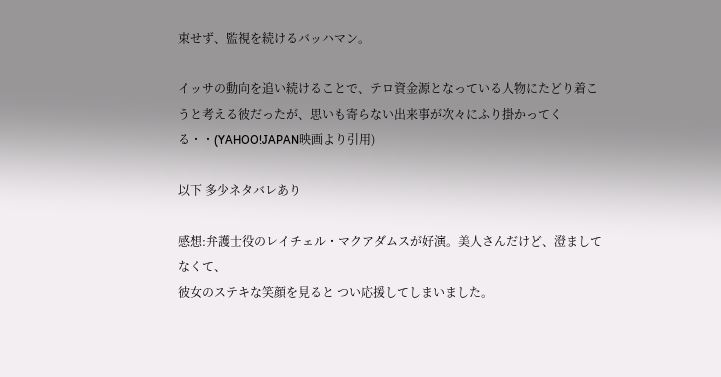束せず、監視を続けるバッハマン。

イッサの動向を追い続けることで、テロ資金源となっている人物にたどり着こうと考える彼だったが、思いも寄らない出来事が次々にふり掛かってくる・・(YAHOO!JAPAN映画より引用)

以下 多少ネタバレあり

感想:弁護士役のレイチェル・マクアダムスが好演。美人さんだけど、澄ましてなくて、
彼女のステキな笑顔を見ると つい応援してしまいました。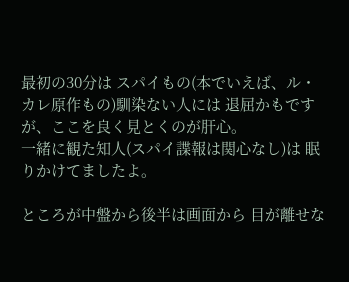最初の30分は スパイもの(本でいえば、ル・カレ原作もの)馴染ない人には 退屈かもですが、ここを良く見とくのが肝心。
一緒に観た知人(スパイ諜報は関心なし)は 眠りかけてましたよ。

ところが中盤から後半は画面から 目が離せな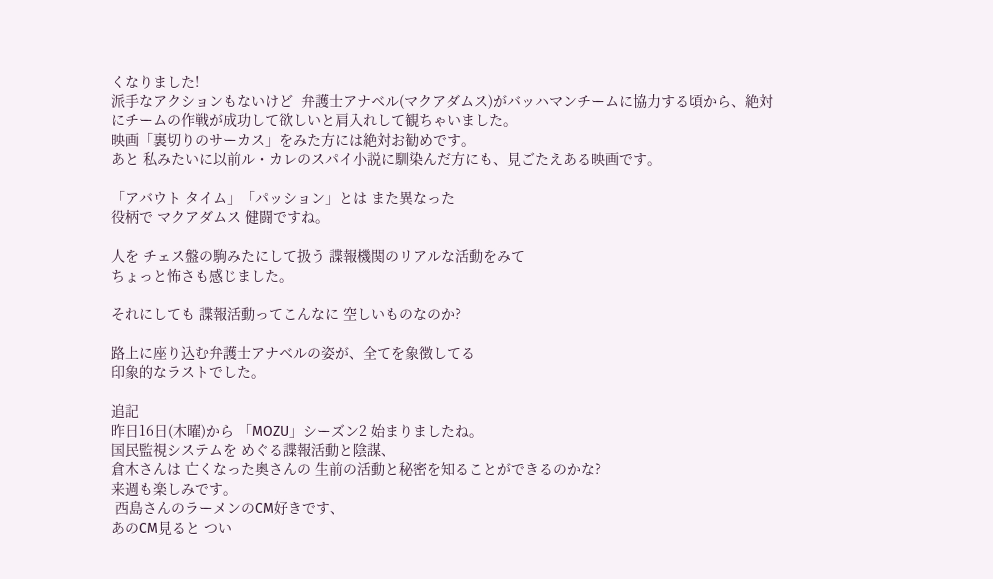くなりました!
派手なアクションもないけど  弁護士アナベル(マクアダムス)がバッハマンチームに協力する頃から、絶対にチームの作戦が成功して欲しいと肩入れして観ちゃいました。
映画「裏切りのサーカス」をみた方には絶対お勧めです。
あと 私みたいに以前ル・カレのスパイ小説に馴染んだ方にも、見ごたえある映画です。

「アバウト タイム」「パッション」とは また異なった
役柄で マクアダムス 健闘ですね。

人を チェス盤の駒みたにして扱う 諜報機関のリアルな活動をみて
ちょっと怖さも感じました。

それにしても 諜報活動ってこんなに 空しいものなのか?

路上に座り込む弁護士アナベルの姿が、全てを象徴してる
印象的なラストでした。

追記
昨日16日(木曜)から 「MOZU」シーズン2 始まりましたね。
国民監視システムを めぐる諜報活動と陰謀、
倉木さんは 亡くなった奥さんの 生前の活動と秘密を知ることができるのかな?
来週も楽しみです。
 西島さんのラーメンのCM好きです、
あのCM見ると つい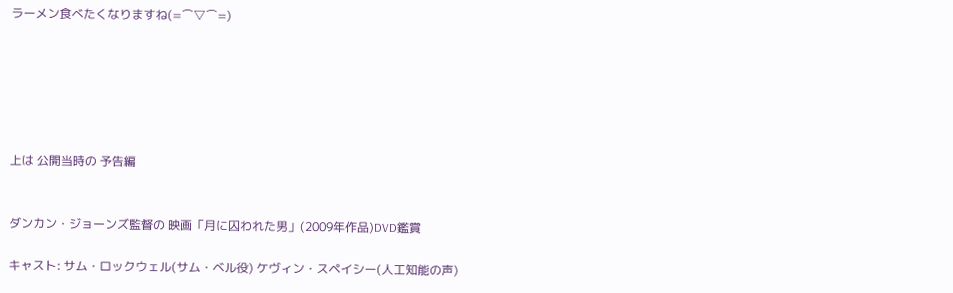ラーメン食べたくなりますね(=⌒▽⌒=)






上は 公開当時の 予告編


ダンカン・ジョーンズ監督の 映画「月に囚われた男」(2009年作品)DVD鑑賞

キャスト: サム・ロックウェル(サム・ベル役) ケヴィン・スペイシー(人工知能の声)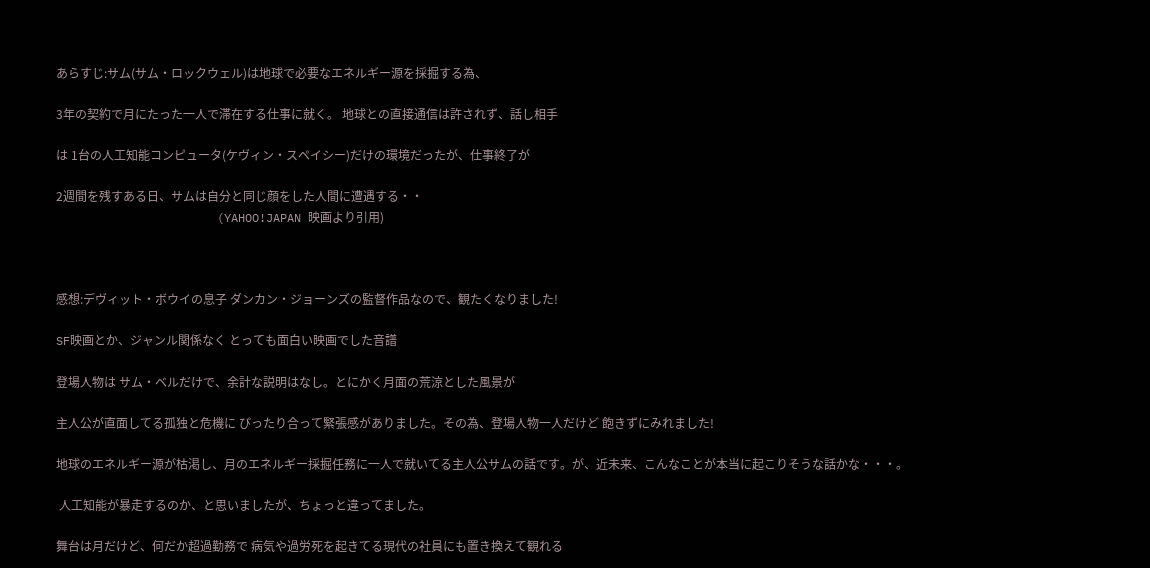あらすじ:サム(サム・ロックウェル)は地球で必要なエネルギー源を採掘する為、

3年の契約で月にたった一人で滞在する仕事に就く。 地球との直接通信は許されず、話し相手

は 1台の人工知能コンピュータ(ケヴィン・スペイシー)だけの環境だったが、仕事終了が

2週間を残すある日、サムは自分と同じ顔をした人間に遭遇する・・
                       (YAHOO!JAPAN 映画より引用)



感想:デヴィット・ボウイの息子 ダンカン・ジョーンズの監督作品なので、観たくなりました!

SF映画とか、ジャンル関係なく とっても面白い映画でした音譜

登場人物は サム・ベルだけで、余計な説明はなし。とにかく月面の荒涼とした風景が

主人公が直面してる孤独と危機に ぴったり合って緊張感がありました。その為、登場人物一人だけど 飽きずにみれました!

地球のエネルギー源が枯渇し、月のエネルギー採掘任務に一人で就いてる主人公サムの話です。が、近未来、こんなことが本当に起こりそうな話かな・・・。

 人工知能が暴走するのか、と思いましたが、ちょっと違ってました。

舞台は月だけど、何だか超過勤務で 病気や過労死を起きてる現代の社員にも置き換えて観れる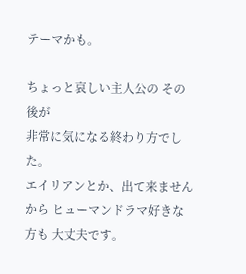テーマかも。

ちょっと哀しい主人公の その後が
非常に気になる終わり方でした。
エイリアンとか、出て来ませんから ヒューマンドラマ好きな方も 大丈夫です。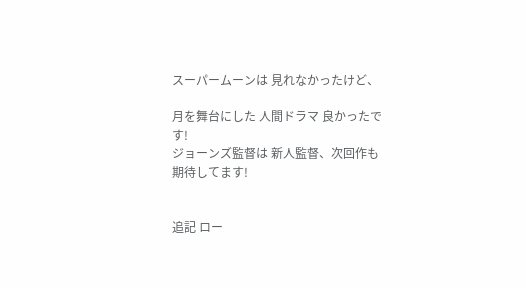スーパームーンは 見れなかったけど、

月を舞台にした 人間ドラマ 良かったです!
ジョーンズ監督は 新人監督、次回作も期待してます!


追記 ロー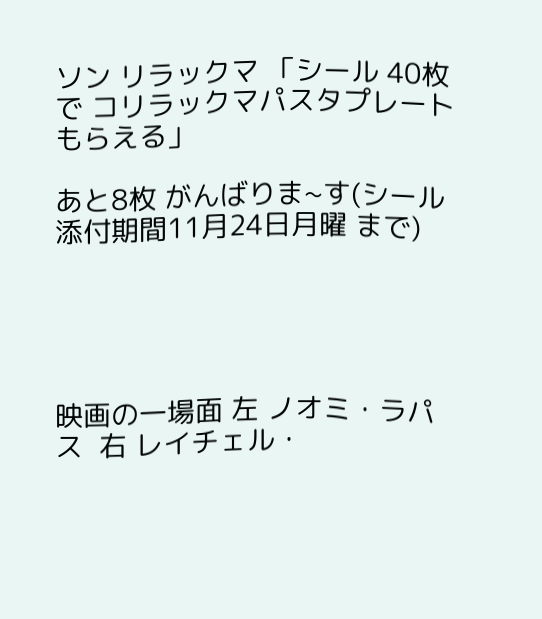ソン リラックマ 「シール 40枚で コリラックマパスタプレートもらえる」

あと8枚 がんばりま~す(シール添付期間11月24日月曜 まで)





映画の一場面 左 ノオミ・ラパス  右 レイチェル・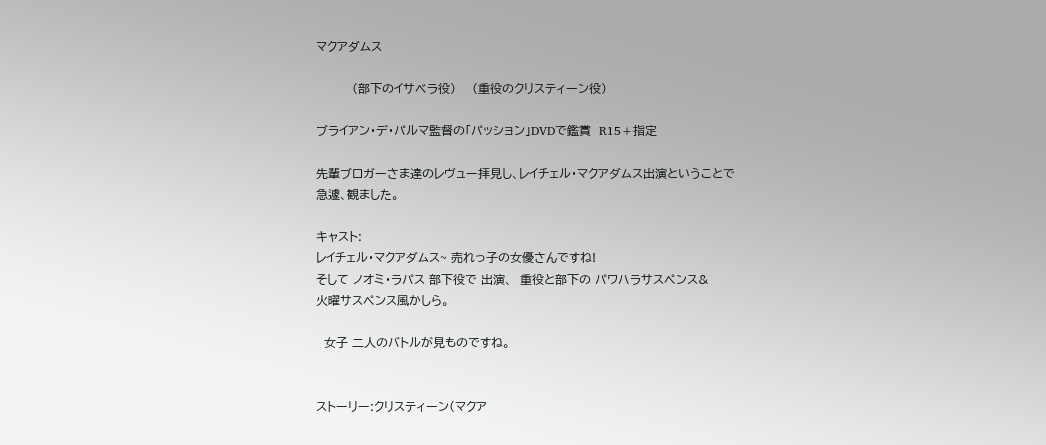マクアダムス

         (部下のイサベラ役)    (重役のクリスティーン役)

ブライアン・デ・パルマ監督の「パッション」DVDで鑑賞  R15+指定

先輩ブロガーさま達のレヴュー拝見し、レイチェル・マクアダムス出演ということで
急遽、観ました。

キャスト:
レイチェル・マクアダムス~ 売れっ子の女優さんですね!
そして ノオミ・ラパス 部下役で 出演、  重役と部下の パワハラサスペンス&
火曜サスペンス風かしら。

  女子 二人のバトルが見ものですね。


ストーリー:クリスティーン(マクア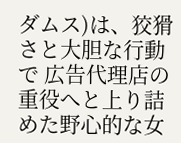ダムス)は、狡猾さと大胆な行動で 広告代理店の重役へと上り詰めた野心的な女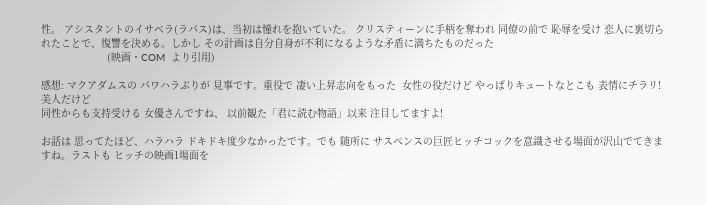性。 アシスタントのイサベラ(ラパス)は、当初は憧れを抱いていた。 クリスティーンに手柄を奪われ 同僚の前で 恥辱を受け 恋人に裏切られたことで、復讐を決める。しかし その計画は自分自身が不利になるような矛盾に満ちたものだった
                      (映画・COM  より引用)

感想: マクアダムスの パワハラぶりが 見事です。重役で 凄い上昇志向をもった  女性の役だけど やっぱりキュートなとこも 表情にチラリ!美人だけど
同性からも支持受ける 女優さんですね、 以前観た「君に読む物語」以来 注目してますよ!

お話は 思ってたほど、ハラハラ ドキドキ度少なかったです。でも 随所に サスペンスの巨匠ヒッチコックを意識させる場面が沢山でてきますね。ラストも ヒッチの映画1場面を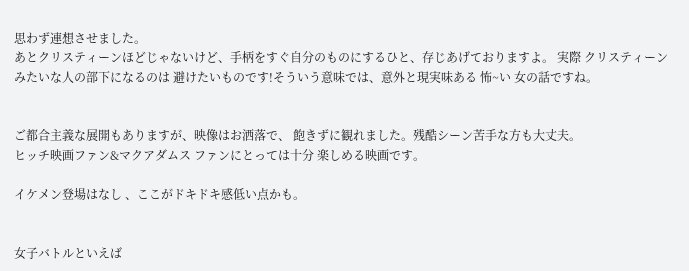思わず連想させました。
あとクリスティーンほどじゃないけど、手柄をすぐ自分のものにするひと、存じあげておりますよ。 実際 クリスティーンみたいな人の部下になるのは 避けたいものです!そういう意味では、意外と現実味ある 怖~い 女の話ですね。


ご都合主義な展開もありますが、映像はお洒落で、 飽きずに観れました。残酷シーン苦手な方も大丈夫。
ヒッチ映画ファン&マクアダムス ファンにとっては十分 楽しめる映画です。

イケメン登場はなし 、ここがドキドキ感低い点かも。


女子バトルといえば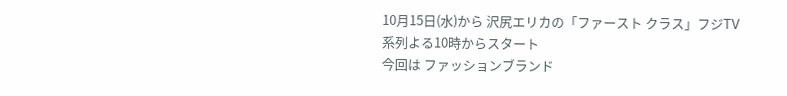10月15日(水)から 沢尻エリカの「ファースト クラス」フジTV系列よる10時からスタート
今回は ファッションブランド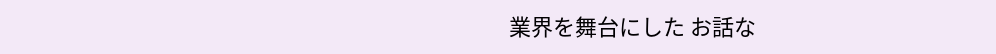業界を舞台にした お話な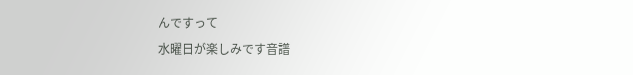んですって
水曜日が楽しみです音譜